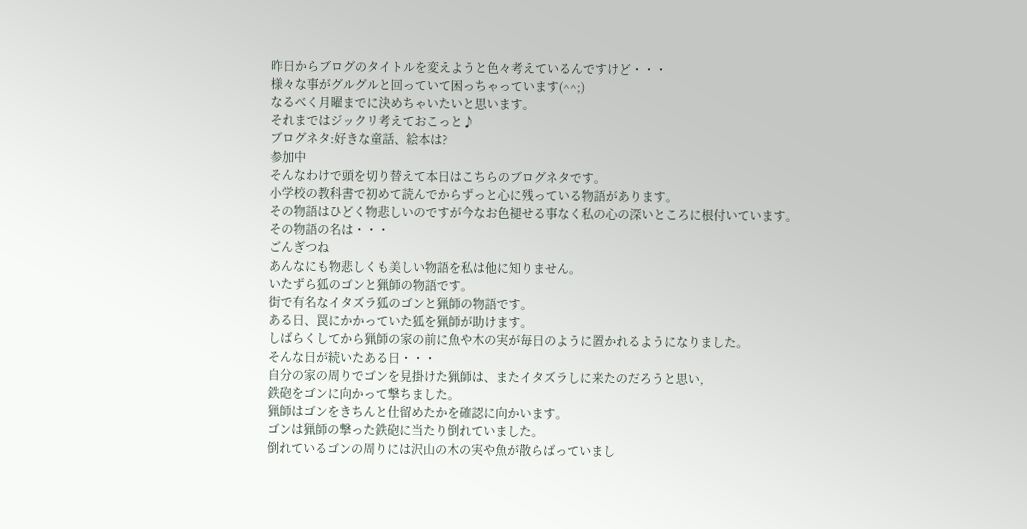昨日からブログのタイトルを変えようと色々考えているんですけど・・・
様々な事がグルグルと回っていて困っちゃっています(^^;)
なるべく月曜までに決めちゃいたいと思います。
それまではジックリ考えておこっと♪
ブログネタ:好きな童話、絵本は?
参加中
そんなわけで頭を切り替えて本日はこちらのブログネタです。
小学校の教科書で初めて読んでからずっと心に残っている物語があります。
その物語はひどく物悲しいのですが今なお色褪せる事なく私の心の深いところに根付いています。
その物語の名は・・・
ごんぎつね
あんなにも物悲しくも美しい物語を私は他に知りません。
いたずら狐のゴンと猟師の物語です。
街で有名なイタズラ狐のゴンと猟師の物語です。
ある日、罠にかかっていた狐を猟師が助けます。
しばらくしてから猟師の家の前に魚や木の実が毎日のように置かれるようになりました。
そんな日が続いたある日・・・
自分の家の周りでゴンを見掛けた猟師は、またイタズラしに来たのだろうと思い,
鉄砲をゴンに向かって撃ちました。
猟師はゴンをきちんと仕留めたかを確認に向かいます。
ゴンは猟師の撃った鉄砲に当たり倒れていました。
倒れているゴンの周りには沢山の木の実や魚が散らばっていまし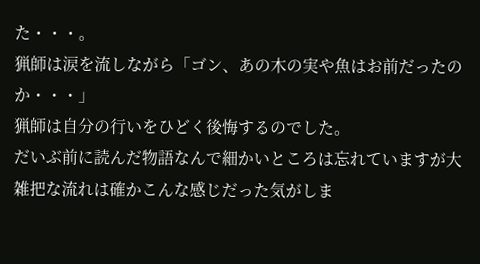た・・・。
猟師は涙を流しながら「ゴン、あの木の実や魚はお前だったのか・・・」
猟師は自分の行いをひどく後悔するのでした。
だいぶ前に読んだ物語なんで細かいところは忘れていますが大雑把な流れは確かこんな感じだった気がしま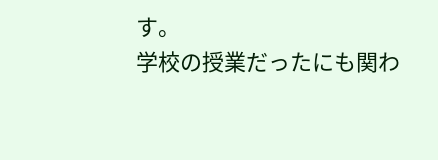す。
学校の授業だったにも関わ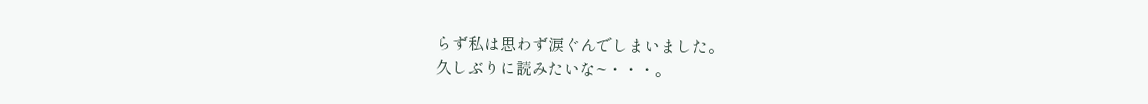らず私は思わず涙ぐんでしまいました。
久しぶりに読みたいな~・・・。